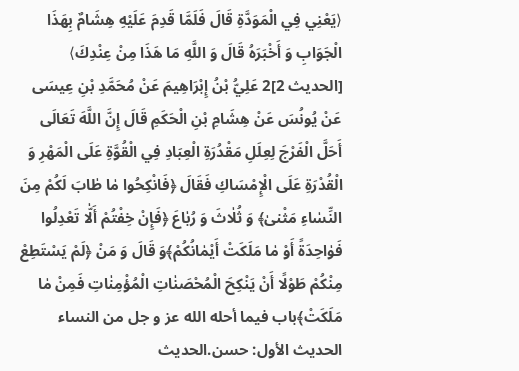⟨يَعْنِي فِي الْمَوَدَّةِ قَالَ فَلَمَّا قَدِمَ عَلَيْهِ هِشَامٌ بِهَذَا الْجَوَابِ وَ أَخْبَرَهُ قَالَ وَ اللَّهِ مَا هَذَا مِنْ عِنْدِكَ⟩
[الحديث 2]2 عَلِيُّ بْنُ إِبْرَاهِيمَ عَنْ مُحَمَّدِ بْنِ عِيسَى عَنْ يُونُسَ عَنْ هِشَامِ بْنِ الْحَكَمِ قَالَ إِنَّ اللَّهَ تَعَالَى أَحَلَّ الْفَرْجَ لِعِلَلِ مَقْدُرَةِ الْعِبَادِ فِي الْقُوَّةِ عَلَى الْمَهْرِ وَ الْقُدْرَةِ عَلَى الْإِمْسَاكِ فَقَالَ ﴿فَانْكِحُوا مٰا طٰابَ لَكُمْ مِنَ النِّسٰاءِ مَثْنىٰ﴾ وَ ثُلٰاثَ وَ رُبٰاعَ ﴿فَإِنْ خِفْتُمْ أَلّٰا تَعْدِلُوا فَوٰاحِدَةً أَوْ مٰا مَلَكَتْ أَيْمٰانُكُمْ﴾وَ قَالَ وَ مَنْ ﴿لَمْ يَسْتَطِعْ مِنْكُمْ طَوْلًا أَنْ يَنْكِحَ الْمُحْصَنٰاتِ الْمُؤْمِنٰاتِ فَمِنْ مٰا مَلَكَتْ﴾باب فيما أحله الله عز و جل من النساء الحديث الأول: حسن.الحديث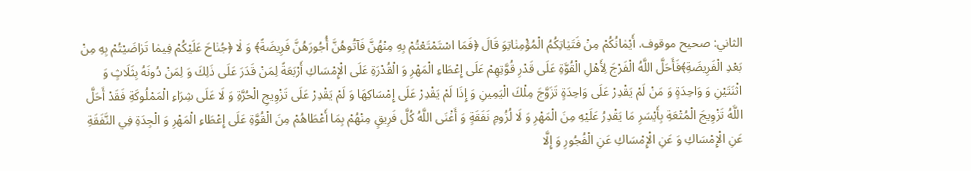الثاني: صحيح موقوف. أَيْمٰانُكُمْ مِنْ فَتَيٰاتِكُمُ الْمُؤْمِنٰاتِوَ قَالَ ﴿فَمَا اسْتَمْتَعْتُمْ بِهِ مِنْهُنَّ فَآتُوهُنَّ أُجُورَهُنَّ فَرِيضَةً﴾ وَ لٰا ﴿جُنٰاحَ عَلَيْكُمْ فِيمٰا تَرٰاضَيْتُمْ بِهِ مِنْ بَعْدِ الْفَرِيضَةِ﴾فَأَحَلَّ اللَّهُ الْفَرْجَ لِأَهْلِ الْقُوَّةِ عَلَى قَدْرِ قُوَّتِهِمْ عَلَى إِعْطَاءِ الْمَهْرِ وَ الْقُدْرَةِ عَلَى الْإِمْسَاكِ أَرْبَعَةً لِمَنْ قَدَرَ عَلَى ذَلِكَ وَ لِمَنْ دُونَهُ بِثَلَاثٍ وَ اثْنَتَيْنِ وَ وَاحِدَةٍ وَ مَنْ لَمْ يَقْدِرْ عَلَى وَاحِدَةٍ تَزَوَّجَ مِلْكَ الْيَمِينِ وَ إِذَا لَمْ يَقْدِرْ عَلَى إِمْسَاكِهَا وَ لَمْ يَقْدِرْ عَلَى تَزْوِيجِ الْحُرَّةِ وَ لَا عَلَى شِرَاءِ الْمَمْلُوكَةِ فَقَدْ أَحَلَّ اللَّهُ تَزْوِيجَ الْمُتْعَةِ بِأَيْسَرِ مَا يَقْدِرُ عَلَيْهِ مِنَ الْمَهْرِ وَ لَا لُزُومِ نَفَقَةٍ وَ أَغْنَى اللَّهُ كُلَّ فَرِيقٍ مِنْهُمْ بِمَا أَعْطَاهُمْ مِنَ الْقُوَّةِ عَلَى إِعْطَاءِ الْمَهْرِ وَ الْجِدَةِ فِي النَّفَقَةِ عَنِ الْإِمْسَاكِ وَ عَنِ الْإِمْسَاكِ عَنِ الْفُجُورِ وَ إِلَّا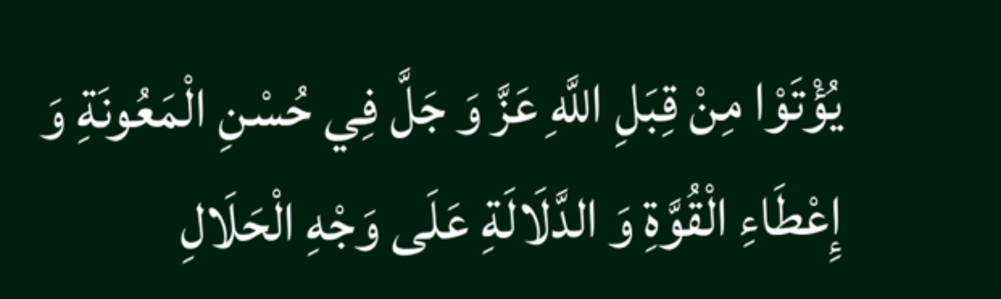يُؤْتَوْا مِنْ قِبَلِ اللَّهِ عَزَّ وَ جَلَّ فِي حُسْنِ الْمَعُونَةِ وَ إِعْطَاءِ الْقُوَّةِ وَ الدَّلَالَةِ عَلَى وَجْهِ الْحَلَالِ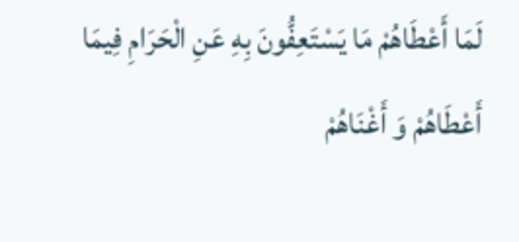لَمَا أَعْطَاهُمْ مَا يَسْتَعِفُّونَ بِهِ عَنِ الْحَرَامِ فِيمَا أَعْطَاهُمْ وَ أَغْنَاهُمْ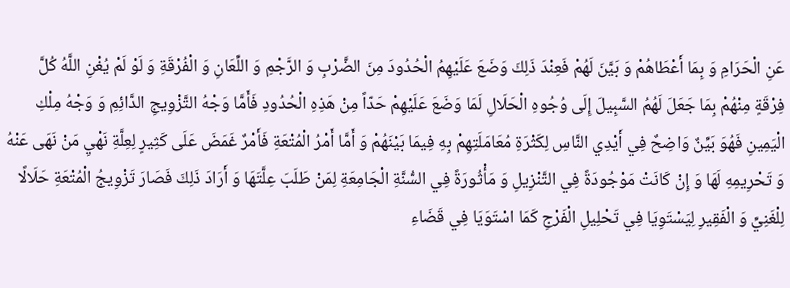عَنِ الْحَرَامِ وَ بِمَا أَعْطَاهُمْ وَ بَيَّنَ لَهُمْ فَعِنْدَ ذَلِكَ وَضَعَ عَلَيْهِمُ الْحُدُودَ مِنَ الضَّرْبِ وَ الرَّجْمِ وَ اللِّعَانِ وَ الْفُرْقَةِ وَ لَوْ لَمْ يُغْنِ اللَّهُ كُلَّ فِرْقَةٍ مِنْهُمْ بِمَا جَعَلَ لَهُمُ السَّبِيلَ إِلَى وُجُوهِ الْحَلَالِ لَمَا وَضَعَ عَلَيْهِمْ حَدّاً مِنْ هَذِهِ الْحُدُودِ فَأَمَّا وَجْهُ التَّزْوِيجِ الدَّائِمِ وَ وَجْهُ مِلْكِ الْيَمِينِ فَهُوَ بَيِّنٌ وَاضِحٌ فِي أَيْدِي النَّاسِ لِكَثْرَةِ مُعَامَلَتِهِمْ بِهِ فِيمَا بَيْنَهُمْ وَ أَمَّا أَمْرُ الْمُتْعَةِ فَأَمْرٌ غَمَضَ عَلَى كَثِيرٍ لِعِلَّةِ نَهْيِ مَنْ نَهَى عَنْهُ وَ تَحْرِيمِهِ لَهَا وَ إِنْ كَانَتْ مَوْجُودَةً فِي التَّنْزِيلِ وَ مَأْثُورَةً فِي السُّنَّةِ الْجَامِعَةِ لِمَنْ طَلَبَ عِلَّتَهَا وَ أَرَادَ ذَلِكَ فَصَارَ تَزْوِيجُ الْمُتْعَةِ حَلَالًا لِلْغَنِيِّ وَ الْفَقِيرِ لِيَسْتَوِيَا فِي تَحْلِيلِ الْفَرْجِ كَمَا اسْتَوَيَا فِي قَضَاءِ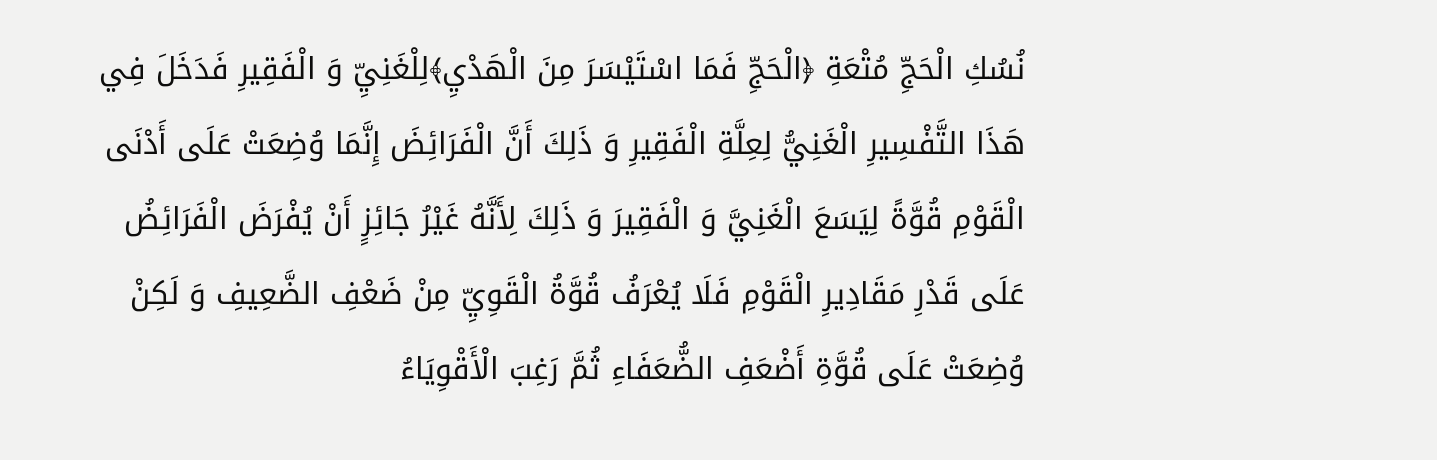نُسُكِ الْحَجِّ مُتْعَةِ ﴿الْحَجِّ فَمَا اسْتَيْسَرَ مِنَ الْهَدْيِ﴾لِلْغَنِيِّ وَ الْفَقِيرِ فَدَخَلَ فِي هَذَا التَّفْسِيرِ الْغَنِيُّ لِعِلَّةِ الْفَقِيرِ وَ ذَلِكَ أَنَّ الْفَرَائِضَ إِنَّمَا وُضِعَتْ عَلَى أَدْنَى الْقَوْمِ قُوَّةً لِيَسَعَ الْغَنِيَّ وَ الْفَقِيرَ وَ ذَلِكَ لِأَنَّهُ غَيْرُ جَائِزٍ أَنْ يُفْرَضَ الْفَرَائِضُ عَلَى قَدْرِ مَقَادِيرِ الْقَوْمِ فَلَا يُعْرَفُ قُوَّةُ الْقَوِيِّ مِنْ ضَعْفِ الضَّعِيفِ وَ لَكِنْ وُضِعَتْ عَلَى قُوَّةِ أَضْعَفِ الضُّعَفَاءِ ثُمَّ رَغِبَ الْأَقْوِيَاءُ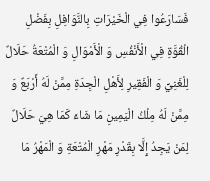فَسَارَعُوا فِي الْخَيْرَاتِ بِالنَّوَافِلِ بِفَضْلِ الْقُوَّةِ فِي الْأَنْفُسِ وَ الْأَمْوَالِ وَ الْمُتْعَةُ حَلَالٌ لِلْغَنِيِّ وَ الْفَقِيرِ لِأَهْلِ الْجِدَةِ مِمَّنْ لَهُ أَرْبَعٌ وَ مِمَّنْ لَهُ مِلْكُ الْيَمِينِ مَا شَاءَ كَمَا هِيَ حَلَالٌ لِمَنْ يَجِدُ إِلَّا بِقَدْرِ مَهْرِ الْمُتْعَةِ وَ الْمَهْرُ مَا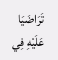تَرَاضَيَا عَلَيْهِ فِي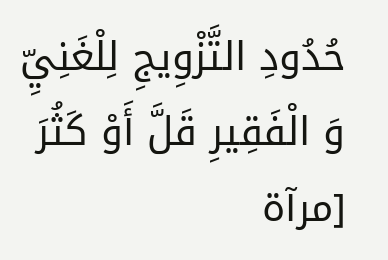حُدُودِ التَّزْوِيجِ لِلْغَنِيِّ وَ الْفَقِيرِ قَلَّ أَوْ كَثُرَ
[مرآة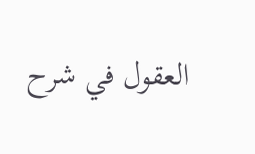العقول في شرح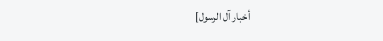أخبار آل الرسول]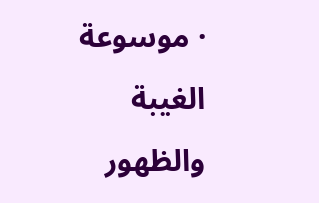· موسوعة الغيبة والظهور